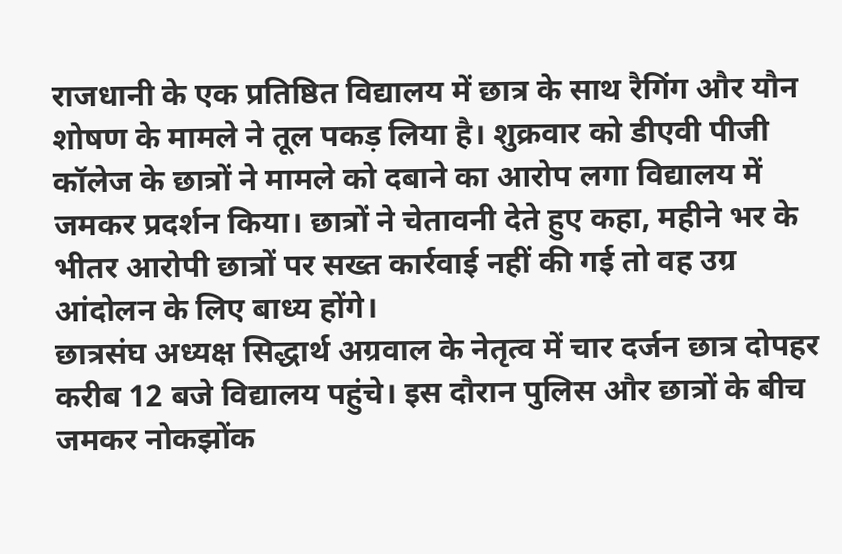राजधानी के एक प्रतिष्ठित विद्यालय में छात्र के साथ रैगिंग और यौन शोषण के मामले ने तूल पकड़ लिया है। शुक्रवार को डीएवी पीजी कॉलेज के छात्रों ने मामले को दबाने का आरोप लगा विद्यालय में जमकर प्रदर्शन किया। छात्रों ने चेतावनी देते हुए कहा, महीने भर के भीतर आरोपी छात्रों पर सख्त कार्रवाई नहीं की गई तो वह उग्र आंदोलन के लिए बाध्य होंगे।
छात्रसंघ अध्यक्ष सिद्धार्थ अग्रवाल के नेतृत्व में चार दर्जन छात्र दोपहर करीब 12 बजे विद्यालय पहुंचे। इस दौरान पुलिस और छात्रों के बीच जमकर नोकझोंक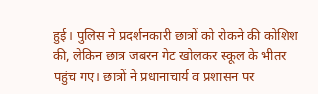हुई। पुलिस ने प्रदर्शनकारी छात्रों को रोकने की कोशिश की, लेकिन छात्र जबरन गेट खोलकर स्कूल के भीतर पहुंच गए। छात्रों ने प्रधानाचार्य व प्रशासन पर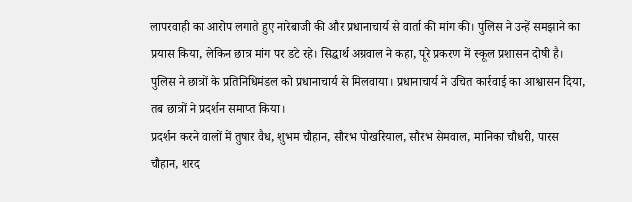लापरवाही का आरोप लगाते हुए नारेबाजी की और प्रधानाचार्य से वार्ता की मांग की। पुलिस ने उन्हें समझाने का प्रयास किया, लेकिन छात्र मांग पर डटे रहे। सिद्धार्थ अग्रवाल ने कहा, पूरे प्रकरण में स्कूल प्रशासन दोषी है। पुलिस ने छात्रों के प्रतिनिधिमंडल को प्रधानाचार्य से मिलवाया। प्रधानाचार्य ने उचित कार्रवाई का आश्वासन दिया, तब छात्रों ने प्रदर्शन समाप्त किया।
प्रदर्शन करने वालों में तुषार वैध, शुभम चौहान, सौरभ पोखरियाल, सौरभ सेमवाल, मानिका चौधरी, पारस चौहान, शरद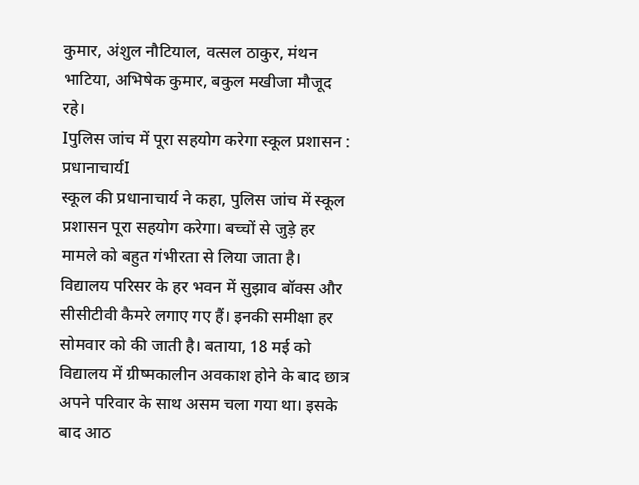कुमार, अंशुल नौटियाल, वत्सल ठाकुर, मंथन भाटिया, अभिषेक कुमार, बकुल मखीजा मौजूद रहे।
Iपुलिस जांच में पूरा सहयोग करेगा स्कूल प्रशासन : प्रधानाचार्यI
स्कूल की प्रधानाचार्य ने कहा, पुलिस जांच में स्कूल प्रशासन पूरा सहयोग करेगा। बच्चों से जुड़े हर मामले को बहुत गंभीरता से लिया जाता है। विद्यालय परिसर के हर भवन में सुझाव बॉक्स और सीसीटीवी कैमरे लगाए गए हैं। इनकी समीक्षा हर सोमवार को की जाती है। बताया, 18 मई को विद्यालय में ग्रीष्मकालीन अवकाश होने के बाद छात्र अपने परिवार के साथ असम चला गया था। इसके बाद आठ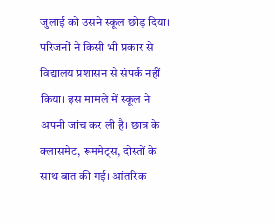जुलाई को उसने स्कूल छोड़ दिया। परिजनों ने किसी भी प्रकार से विद्यालय प्रशासन से संपर्क नहीं किया। इस मामले में स्कूल ने अपनी जांच कर ली है। छात्र के क्लासमेट, रूममेट्स, दोस्तों के साथ बात की गई। आंतरिक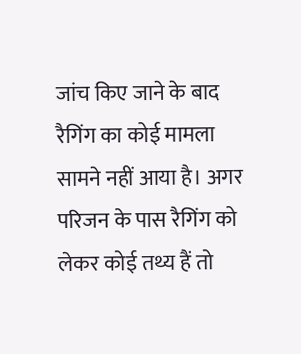जांच किए जाने के बाद रैगिंग का कोई मामला सामने नहीं आया है। अगर परिजन के पास रैगिंग को लेकर कोई तथ्य हैं तो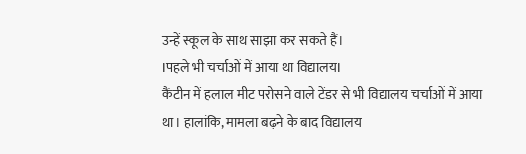उन्हें स्कूल के साथ साझा कर सकते हैं।
Iपहले भी चर्चाओं में आया था विद्यालयI
कैंटीन में हलाल मीट परोसने वाले टेंडर से भी विद्यालय चर्चाओं में आया था। हालांकि, मामला बढ़ने के बाद विद्यालय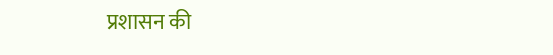प्रशासन की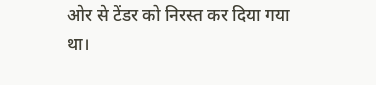ओर से टेंडर को निरस्त कर दिया गया था।